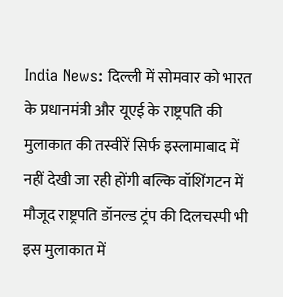India News: दिल्ली में सोमवार को भारत के प्रधानमंत्री और यूएई के राष्ट्रपति की मुलाकात की तस्वीरें सिर्फ इस्लामाबाद में नहीं देखी जा रही होंगी बल्कि वॉशिंगटन में मौजूद राष्ट्रपति डॉनल्ड ट्रंप की दिलचस्पी भी इस मुलाकात में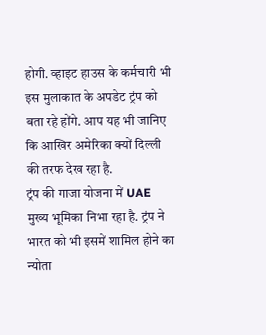होगी. व्हाइट हाउस के कर्मचारी भी इस मुलाकात के अपडेट ट्रंप को बता रहे होंगे. आप यह भी जानिए कि आखिर अमेरिका क्यों दिल्ली की तरफ देख रहा है.
ट्रंप की गाजा योजना में UAE मुख्य भूमिका निभा रहा है. ट्रंप ने भारत को भी इसमें शामिल होने का न्योता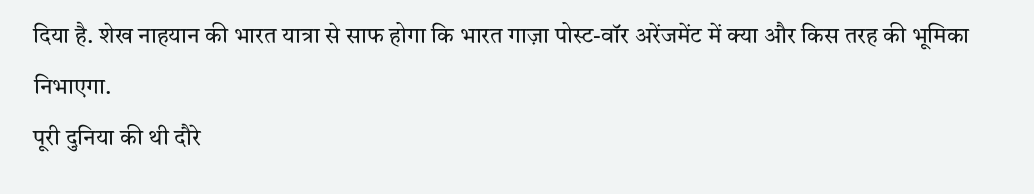दिया है. शेख नाहयान की भारत यात्रा से साफ होगा कि भारत गाज़ा पोस्ट-वॉर अरेंजमेंट में क्या और किस तरह की भूमिका निभाएगा.
पूरी दुनिया की थी दौरे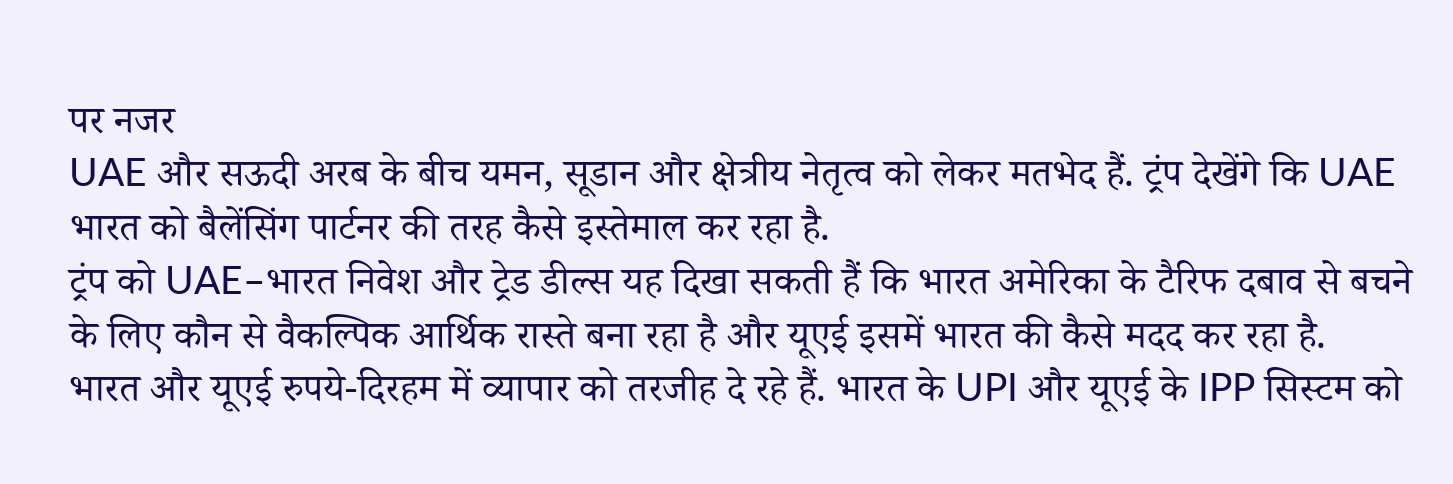पर नजर
UAE और सऊदी अरब के बीच यमन, सूडान और क्षेत्रीय नेतृत्व को लेकर मतभेद हैं. ट्रंप देखेंगे कि UAE भारत को बैलेंसिंग पार्टनर की तरह कैसे इस्तेमाल कर रहा है.
ट्रंप को UAE–भारत निवेश और ट्रेड डील्स यह दिखा सकती हैं कि भारत अमेरिका के टैरिफ दबाव से बचने के लिए कौन से वैकल्पिक आर्थिक रास्ते बना रहा है और यूएई इसमें भारत की कैसे मदद कर रहा है.
भारत और यूएई रुपये-दिरहम में व्यापार को तरजीह दे रहे हैं. भारत के UPI और यूएई के IPP सिस्टम को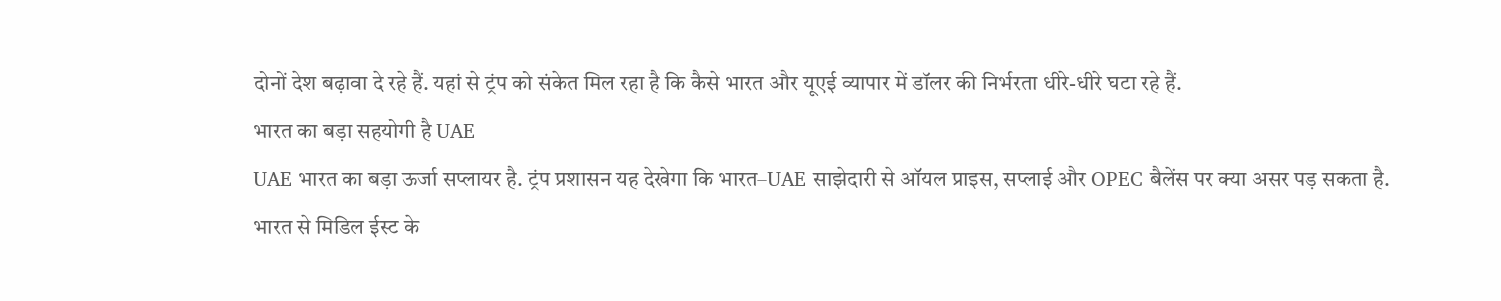दोनों देश बढ़ावा दे रहे हैं. यहां से ट्रंप को संकेत मिल रहा है कि कैसे भारत और यूएई व्यापार में डॉलर की निर्भरता धीरे-धीरे घटा रहे हैं.
भारत का बड़ा सहयोगी है UAE
UAE भारत का बड़ा ऊर्जा सप्लायर है. ट्रंप प्रशासन यह देखेगा कि भारत–UAE साझेदारी से ऑयल प्राइस, सप्लाई और OPEC बैलेंस पर क्या असर पड़ सकता है.
भारत से मिडिल ईस्ट के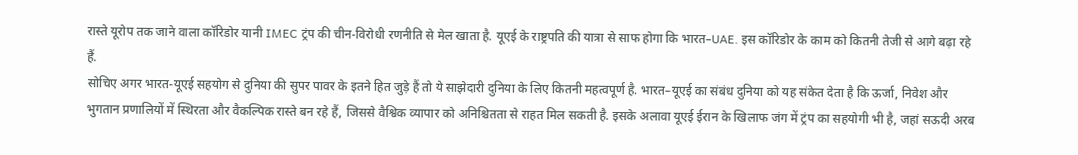रास्ते यूरोप तक जाने वाला कॉरिडोर यानी IMEC ट्रंप की चीन-विरोधी रणनीति से मेल खाता है. यूएई के राष्ट्रपति की यात्रा से साफ होगा कि भारत–UAE. इस कॉरिडोर के काम को कितनी तेजी से आगे बढ़ा रहे हैं.
सोचिए अगर भारत-यूएई सहयोग से दुनिया की सुपर पावर के इतने हित जुड़े हैं तो ये साझेदारी दुनिया के लिए कितनी महत्वपूर्ण है. भारत–यूएई का संबंध दुनिया को यह संकेत देता है कि ऊर्जा, निवेश और भुगतान प्रणालियों में स्थिरता और वैकल्पिक रास्ते बन रहे हैं, जिससे वैश्विक व्यापार को अनिश्चितता से राहत मिल सकती है. इसके अलावा यूएई ईरान के खिलाफ जंग में ट्रंप का सहयोगी भी है, जहां सऊदी अरब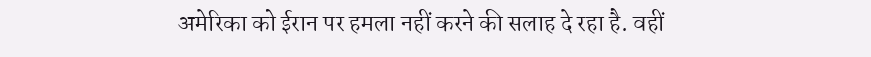अमेरिका को ईरान पर हमला नहीं करने की सलाह दे रहा है. वहीं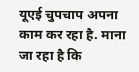यूएई चुपचाप अपना काम कर रहा है. माना जा रहा है कि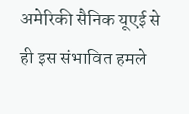अमेरिकी सैनिक यूएई से ही इस संभावित हमले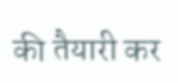की तैयारी कर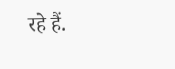रहे हैं.